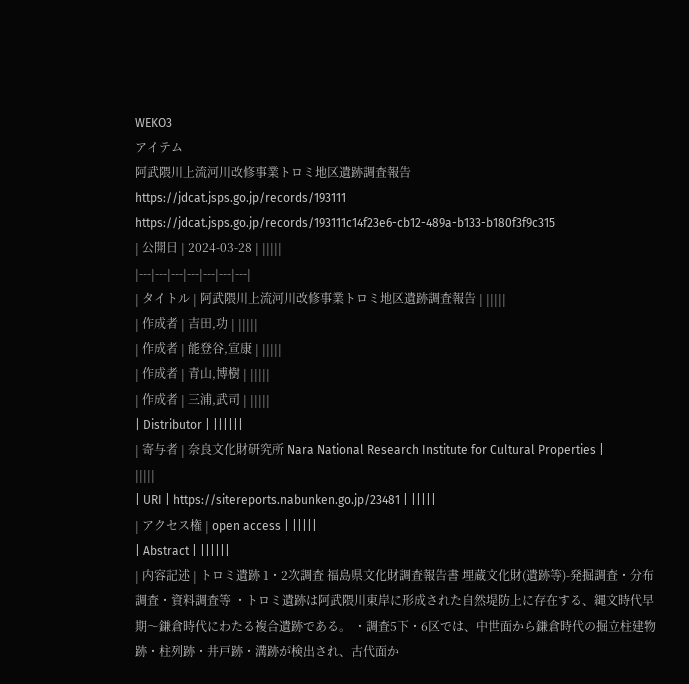WEKO3
アイテム
阿武隈川上流河川改修事業トロミ地区遺跡調査報告
https://jdcat.jsps.go.jp/records/193111
https://jdcat.jsps.go.jp/records/193111c14f23e6-cb12-489a-b133-b180f3f9c315
| 公開日 | 2024-03-28 | |||||
|---|---|---|---|---|---|---|
| タイトル | 阿武隈川上流河川改修事業トロミ地区遺跡調査報告 | |||||
| 作成者 | 吉田,功 | |||||
| 作成者 | 能登谷,宣康 | |||||
| 作成者 | 青山,博樹 | |||||
| 作成者 | 三浦,武司 | |||||
| Distributor | ||||||
| 寄与者 | 奈良文化財研究所 Nara National Research Institute for Cultural Properties |
|||||
| URI | https://sitereports.nabunken.go.jp/23481 | |||||
| アクセス権 | open access | |||||
| Abstract | ||||||
| 内容記述 | トロミ遺跡 1・2次調査 福島県文化財調査報告書 埋蔵文化財(遺跡等)-発掘調査・分布調査・資料調査等 ・トロミ遺跡は阿武隈川東岸に形成された自然堤防上に存在する、縄文時代早期〜鎌倉時代にわたる複合遺跡である。 ・調査5下・6区では、中世面から鎌倉時代の掘立柱建物跡・柱列跡・井戸跡・溝跡が検出され、古代面か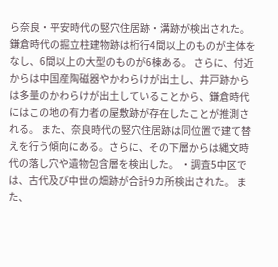ら奈良・平安時代の竪穴住居跡・溝跡が検出された。 鎌倉時代の掘立柱建物跡は桁行4間以上のものが主体をなし、6間以上の大型のものが6棟ある。 さらに、付近からは中国産陶磁器やかわらけが出土し、井戸跡からは多量のかわらけが出土していることから、鎌倉時代にはこの地の有力者の屋敷跡が存在したことが推測される。 また、奈良時代の竪穴住居跡は同位置で建て替えを行う傾向にある。さらに、その下層からは縄文時代の落し穴や遺物包含層を検出した。 ・調査5中区では、古代及び中世の畑跡が合計9カ所検出された。 また、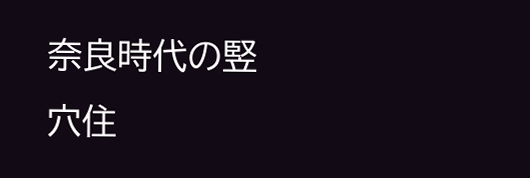奈良時代の竪穴住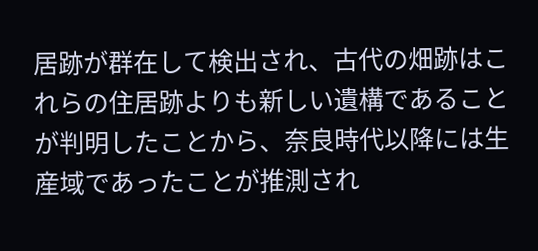居跡が群在して検出され、古代の畑跡はこれらの住居跡よりも新しい遺構であることが判明したことから、奈良時代以降には生産域であったことが推測され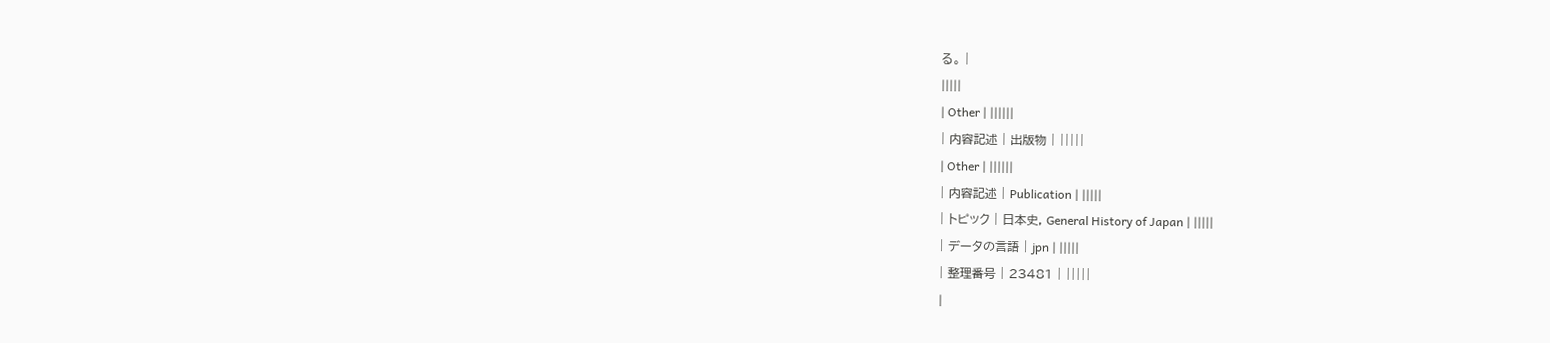る。 |
|||||
| Other | ||||||
| 内容記述 | 出版物 | |||||
| Other | ||||||
| 内容記述 | Publication | |||||
| トピック | 日本史, General History of Japan | |||||
| データの言語 | jpn | |||||
| 整理番号 | 23481 | |||||
|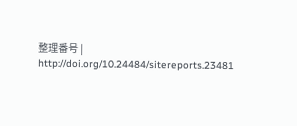整理番号 | http://doi.org/10.24484/sitereports.23481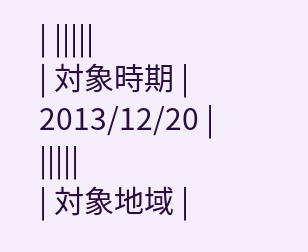| |||||
| 対象時期 | 2013/12/20 | |||||
| 対象地域 |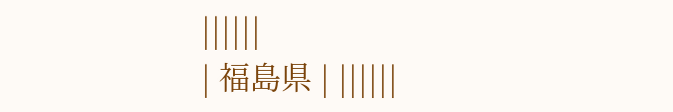||||||
| 福島県 | ||||||